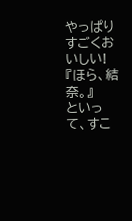やっぱりすごくおいしい!
『ほら、結奈。』
といって、すこ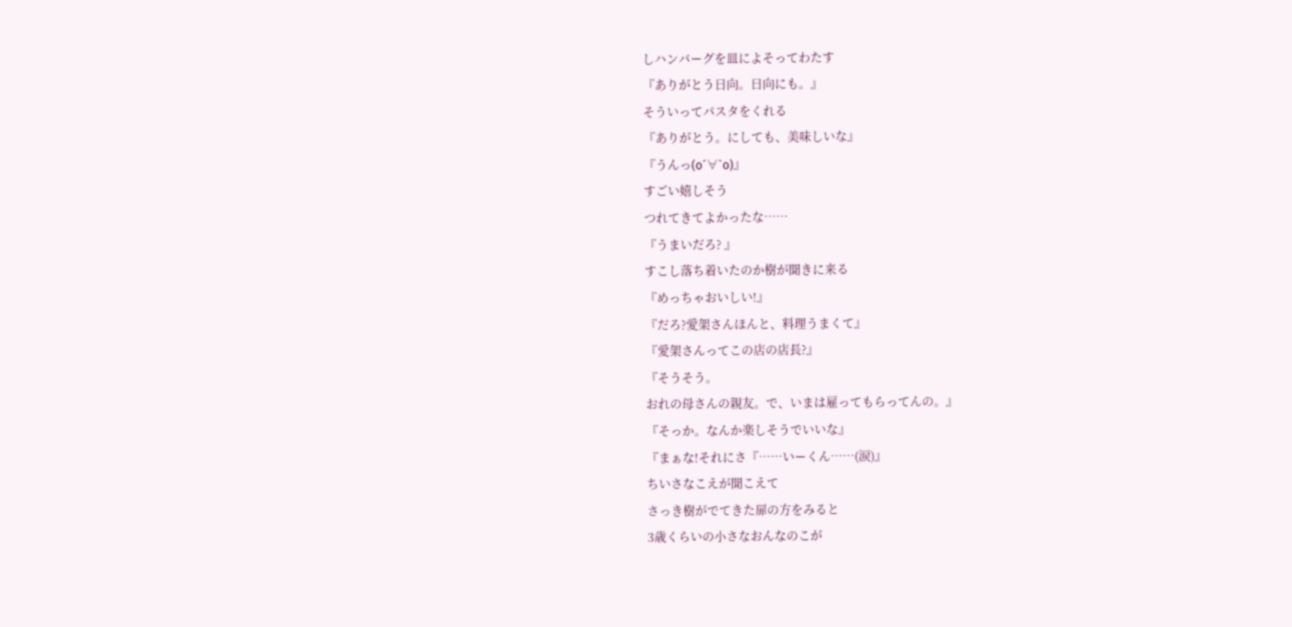しハンバーグを皿によそってわたす
『ありがとう日向。日向にも。』
そういってパスタをくれる
『ありがとう。にしても、美味しいな』
『うんっ(о´∀`о)』
すごい嬉しそう
つれてきてよかったな……
『うまいだろ? 』
すこし落ち着いたのか樹が聞きに来る
『めっちゃおいしい!』
『だろ?愛架さんほんと、料理うまくて』
『愛架さんってこの店の店長?』
『そうそう。
おれの母さんの親友。で、いまは雇ってもらってんの。』
『そっか。なんか楽しそうでいいな』
『まぁな!それにさ『……いーくん……(涙)』
ちいさなこえが聞こえて
さっき樹がでてきた扉の方をみると
3歳くらいの小さなおんなのこが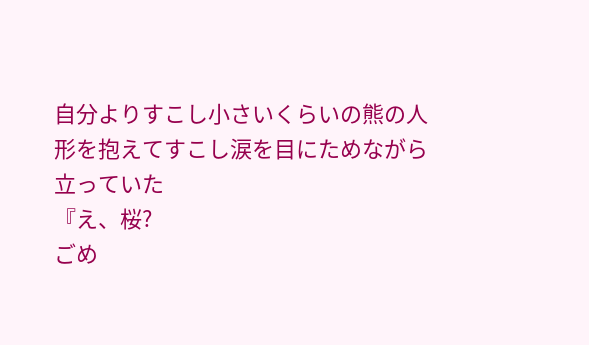自分よりすこし小さいくらいの熊の人形を抱えてすこし涙を目にためながら立っていた
『え、桜?
ごめ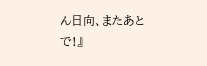ん日向、またあとで!』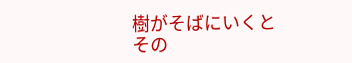樹がそばにいくと
その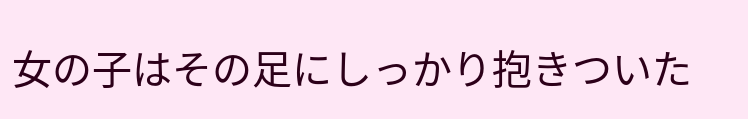女の子はその足にしっかり抱きついた